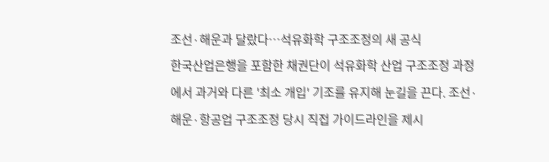조선·해운과 달랐다…석유화학 구조조정의 새 공식
한국산업은행을 포함한 채권단이 석유화학 산업 구조조정 과정에서 과거와 다른 '최소 개입' 기조를 유지해 눈길을 끈다. 조선·해운·항공업 구조조정 당시 직접 가이드라인을 제시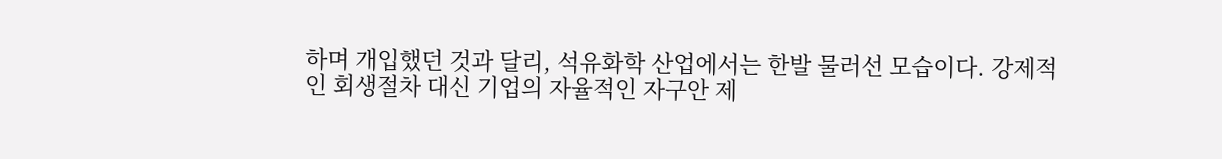하며 개입했던 것과 달리, 석유화학 산업에서는 한발 물러선 모습이다. 강제적인 회생절차 대신 기업의 자율적인 자구안 제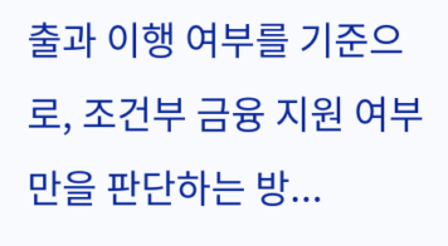출과 이행 여부를 기준으로, 조건부 금융 지원 여부만을 판단하는 방...